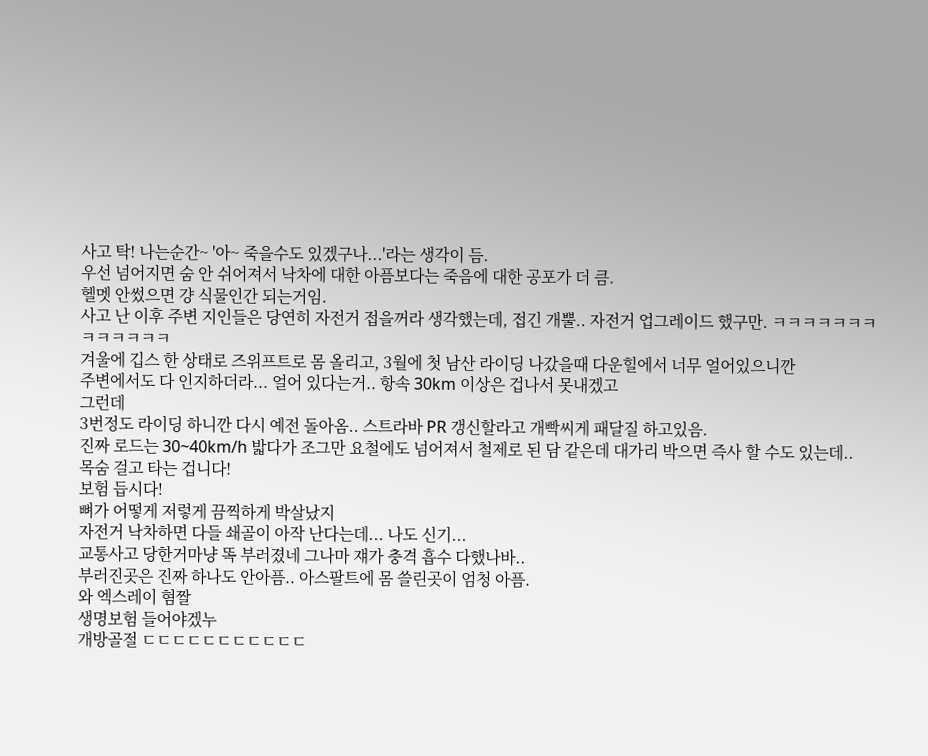사고 탁! 나는순간~ '아~ 죽을수도 있겠구나...'라는 생각이 듬.
우선 넘어지면 숨 안 쉬어져서 낙차에 대한 아픔보다는 죽음에 대한 공포가 더 큼.
헬멧 안썼으면 걍 식물인간 되는거임.
사고 난 이후 주변 지인들은 당연히 자전거 접을꺼라 생각했는데, 접긴 개뿔.. 자전거 업그레이드 했구만. ㅋㅋㅋㅋㅋㅋㅋㅋㅋㅋㅋㅋㅋ
겨울에 깁스 한 상태로 즈위프트로 몸 올리고, 3월에 첫 남산 라이딩 나갔을때 다운힐에서 너무 얼어있으니깐
주변에서도 다 인지하더라... 얼어 있다는거.. 항속 30km 이상은 겁나서 못내겠고
그런데
3번정도 라이딩 하니깐 다시 예전 돌아옴.. 스트라바 PR 갱신할라고 개빡씨게 패달질 하고있음.
진짜 로드는 30~40km/h 밟다가 조그만 요철에도 넘어져서 철제로 된 담 같은데 대가리 박으면 즉사 할 수도 있는데..
목숨 걸고 타는 겁니다!
보험 듭시다!
뼈가 어떻게 저렇게 끔찍하게 박살났지
자전거 낙차하면 다들 쇄골이 아작 난다는데... 나도 신기...
교통사고 당한거마냥 똑 부러졌네 그나마 쟤가 충격 흡수 다했나바..
부러진곳은 진짜 하나도 안아픔.. 아스팔트에 몸 쓸린곳이 엄청 아픔.
와 엑스레이 혐짤
생명보험 들어야겠누
개방골절 ㄷㄷㄷㄷㄷㄷㄷㄷㄷㄷㄷ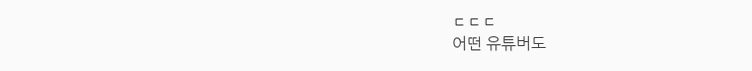ㄷㄷㄷ
어떤 유튜버도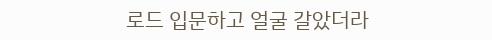로드 입문하고 얼굴 갈았더라